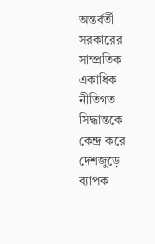অন্তর্বর্তী সরকারের সাম্প্রতিক একাধিক নীতিগত সিদ্ধান্তকে কেন্দ্র করে দেশজুড়ে ব্যাপক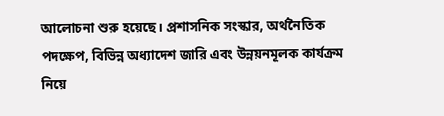আলোচনা শুরু হয়েছে। প্রশাসনিক সংস্কার, অর্থনৈতিক পদক্ষেপ, বিভিন্ন অধ্যাদেশ জারি এবং উন্নয়নমূলক কার্যক্রম নিয়ে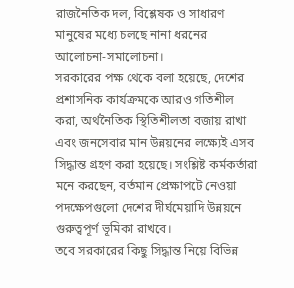রাজনৈতিক দল, বিশ্লেষক ও সাধারণ মানুষের মধ্যে চলছে নানা ধরনের আলোচনা-সমালোচনা।
সরকারের পক্ষ থেকে বলা হয়েছে, দেশের প্রশাসনিক কার্যক্রমকে আরও গতিশীল করা, অর্থনৈতিক স্থিতিশীলতা বজায় রাখা এবং জনসেবার মান উন্নয়নের লক্ষ্যেই এসব সিদ্ধান্ত গ্রহণ করা হয়েছে। সংশ্লিষ্ট কর্মকর্তারা মনে করছেন, বর্তমান প্রেক্ষাপটে নেওয়া পদক্ষেপগুলো দেশের দীর্ঘমেয়াদি উন্নয়নে গুরুত্বপূর্ণ ভূমিকা রাখবে।
তবে সরকারের কিছু সিদ্ধান্ত নিয়ে বিভিন্ন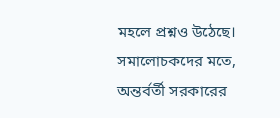মহলে প্রশ্নও উঠেছে। সমালোচকদের মতে, অন্তর্বর্তী সরকারের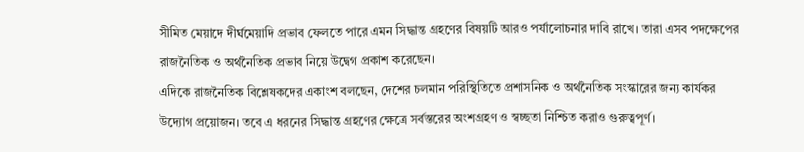সীমিত মেয়াদে দীর্ঘমেয়াদি প্রভাব ফেলতে পারে এমন সিদ্ধান্ত গ্রহণের বিষয়টি আরও পর্যালোচনার দাবি রাখে। তারা এসব পদক্ষেপের রাজনৈতিক ও অর্থনৈতিক প্রভাব নিয়ে উদ্বেগ প্রকাশ করেছেন।
এদিকে রাজনৈতিক বিশ্লেষকদের একাংশ বলছেন, দেশের চলমান পরিস্থিতিতে প্রশাসনিক ও অর্থনৈতিক সংস্কারের জন্য কার্যকর উদ্যোগ প্রয়োজন। তবে এ ধরনের সিদ্ধান্ত গ্রহণের ক্ষেত্রে সর্বস্তরের অংশগ্রহণ ও স্বচ্ছতা নিশ্চিত করাও গুরুত্বপূর্ণ।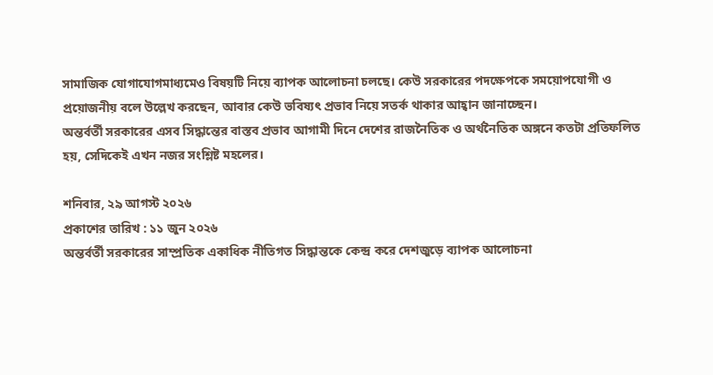সামাজিক যোগাযোগমাধ্যমেও বিষয়টি নিয়ে ব্যাপক আলোচনা চলছে। কেউ সরকারের পদক্ষেপকে সময়োপযোগী ও প্রয়োজনীয় বলে উল্লেখ করছেন, আবার কেউ ভবিষ্যৎ প্রভাব নিয়ে সতর্ক থাকার আহ্বান জানাচ্ছেন।
অন্তর্বর্তী সরকারের এসব সিদ্ধান্তের বাস্তব প্রভাব আগামী দিনে দেশের রাজনৈতিক ও অর্থনৈতিক অঙ্গনে কতটা প্রতিফলিত হয়, সেদিকেই এখন নজর সংশ্লিষ্ট মহলের।

শনিবার, ২৯ আগস্ট ২০২৬
প্রকাশের তারিখ : ১১ জুন ২০২৬
অন্তর্বর্তী সরকারের সাম্প্রতিক একাধিক নীতিগত সিদ্ধান্তকে কেন্দ্র করে দেশজুড়ে ব্যাপক আলোচনা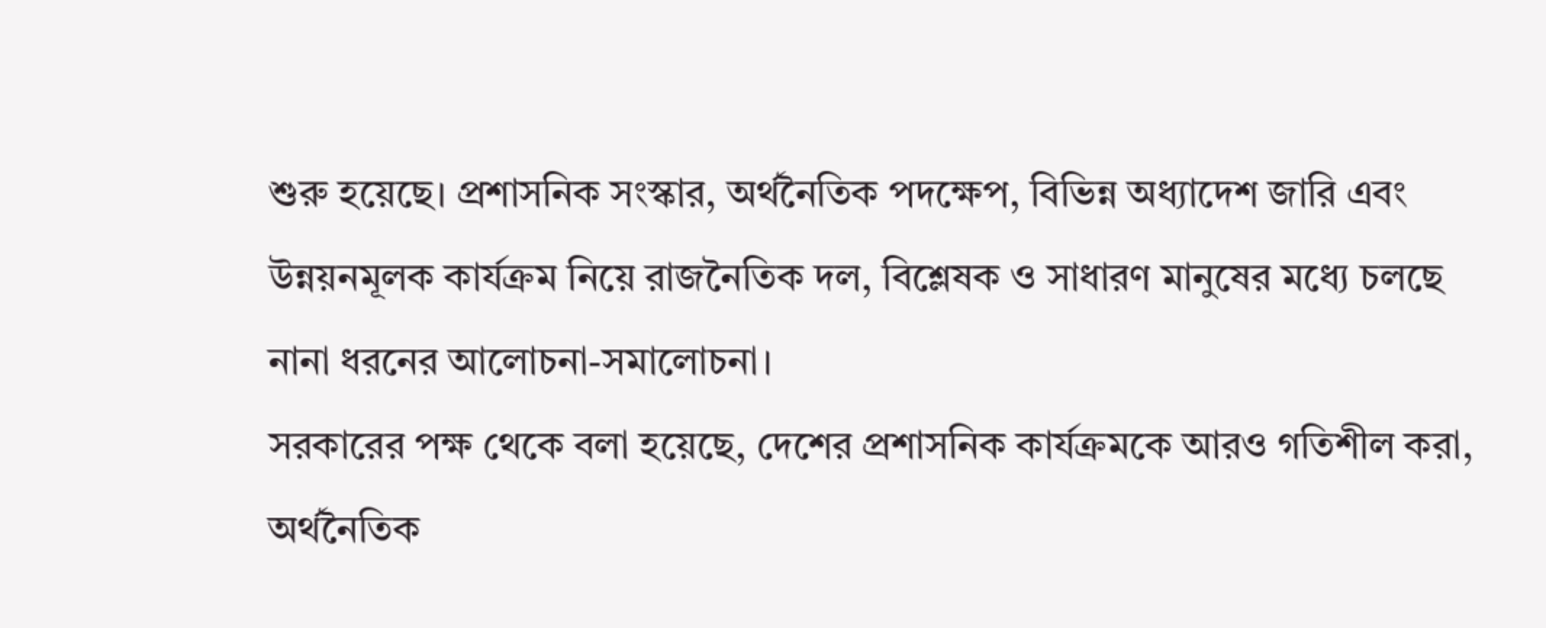শুরু হয়েছে। প্রশাসনিক সংস্কার, অর্থনৈতিক পদক্ষেপ, বিভিন্ন অধ্যাদেশ জারি এবং উন্নয়নমূলক কার্যক্রম নিয়ে রাজনৈতিক দল, বিশ্লেষক ও সাধারণ মানুষের মধ্যে চলছে নানা ধরনের আলোচনা-সমালোচনা।
সরকারের পক্ষ থেকে বলা হয়েছে, দেশের প্রশাসনিক কার্যক্রমকে আরও গতিশীল করা, অর্থনৈতিক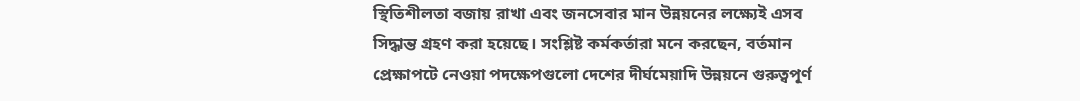স্থিতিশীলতা বজায় রাখা এবং জনসেবার মান উন্নয়নের লক্ষ্যেই এসব সিদ্ধান্ত গ্রহণ করা হয়েছে। সংশ্লিষ্ট কর্মকর্তারা মনে করছেন, বর্তমান প্রেক্ষাপটে নেওয়া পদক্ষেপগুলো দেশের দীর্ঘমেয়াদি উন্নয়নে গুরুত্বপূর্ণ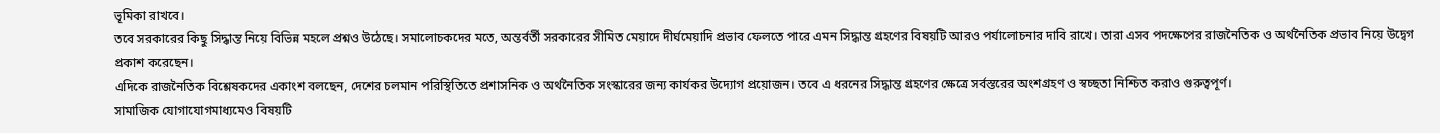ভূমিকা রাখবে।
তবে সরকারের কিছু সিদ্ধান্ত নিয়ে বিভিন্ন মহলে প্রশ্নও উঠেছে। সমালোচকদের মতে, অন্তর্বর্তী সরকারের সীমিত মেয়াদে দীর্ঘমেয়াদি প্রভাব ফেলতে পারে এমন সিদ্ধান্ত গ্রহণের বিষয়টি আরও পর্যালোচনার দাবি রাখে। তারা এসব পদক্ষেপের রাজনৈতিক ও অর্থনৈতিক প্রভাব নিয়ে উদ্বেগ প্রকাশ করেছেন।
এদিকে রাজনৈতিক বিশ্লেষকদের একাংশ বলছেন, দেশের চলমান পরিস্থিতিতে প্রশাসনিক ও অর্থনৈতিক সংস্কারের জন্য কার্যকর উদ্যোগ প্রয়োজন। তবে এ ধরনের সিদ্ধান্ত গ্রহণের ক্ষেত্রে সর্বস্তরের অংশগ্রহণ ও স্বচ্ছতা নিশ্চিত করাও গুরুত্বপূর্ণ।
সামাজিক যোগাযোগমাধ্যমেও বিষয়টি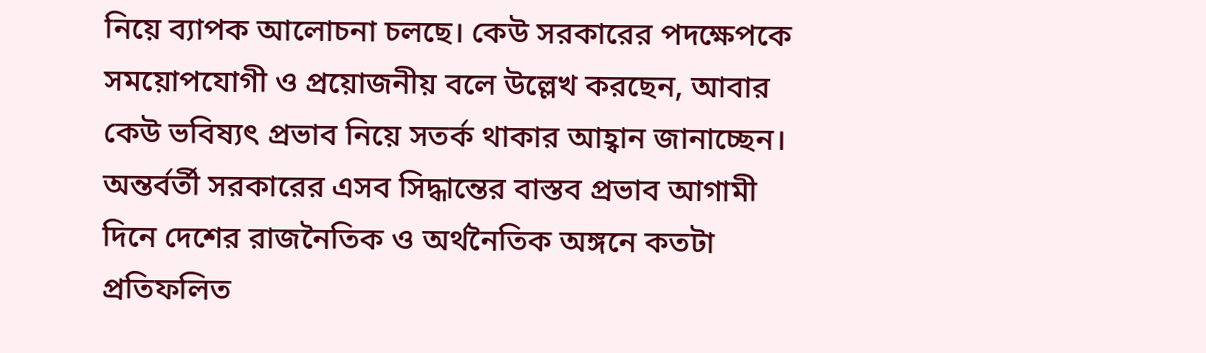নিয়ে ব্যাপক আলোচনা চলছে। কেউ সরকারের পদক্ষেপকে সময়োপযোগী ও প্রয়োজনীয় বলে উল্লেখ করছেন, আবার কেউ ভবিষ্যৎ প্রভাব নিয়ে সতর্ক থাকার আহ্বান জানাচ্ছেন।
অন্তর্বর্তী সরকারের এসব সিদ্ধান্তের বাস্তব প্রভাব আগামী দিনে দেশের রাজনৈতিক ও অর্থনৈতিক অঙ্গনে কতটা প্রতিফলিত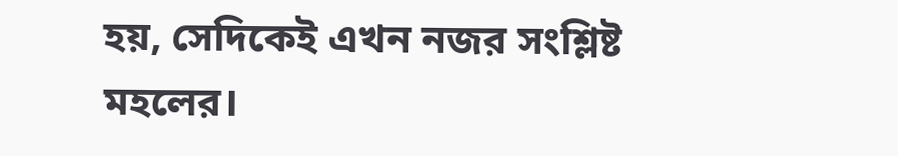হয়, সেদিকেই এখন নজর সংশ্লিষ্ট মহলের।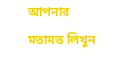আপনার মতামত লিখুন